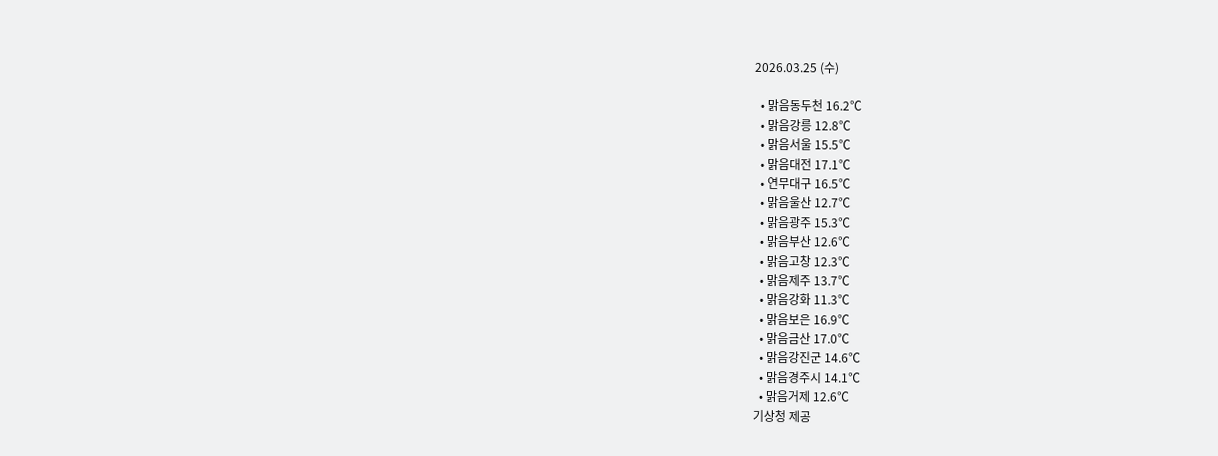2026.03.25 (수)

  • 맑음동두천 16.2℃
  • 맑음강릉 12.8℃
  • 맑음서울 15.5℃
  • 맑음대전 17.1℃
  • 연무대구 16.5℃
  • 맑음울산 12.7℃
  • 맑음광주 15.3℃
  • 맑음부산 12.6℃
  • 맑음고창 12.3℃
  • 맑음제주 13.7℃
  • 맑음강화 11.3℃
  • 맑음보은 16.9℃
  • 맑음금산 17.0℃
  • 맑음강진군 14.6℃
  • 맑음경주시 14.1℃
  • 맑음거제 12.6℃
기상청 제공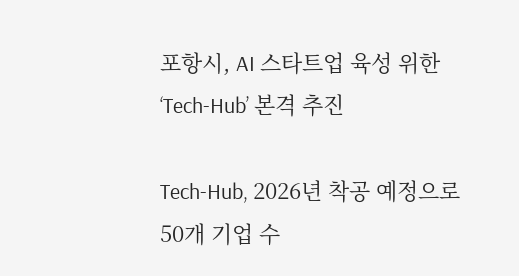포항시, AI 스타트업 육성 위한 ‘Tech-Hub’ 본격 추진

Tech-Hub, 2026년 착공 예정으로 50개 기업 수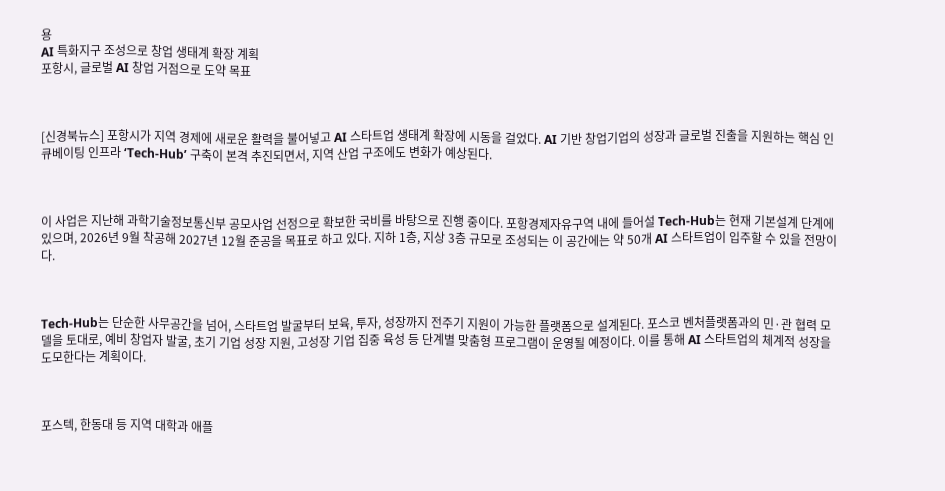용
AI 특화지구 조성으로 창업 생태계 확장 계획
포항시, 글로벌 AI 창업 거점으로 도약 목표



[신경북뉴스] 포항시가 지역 경제에 새로운 활력을 불어넣고 AI 스타트업 생태계 확장에 시동을 걸었다. AI 기반 창업기업의 성장과 글로벌 진출을 지원하는 핵심 인큐베이팅 인프라 ‘Tech-Hub’ 구축이 본격 추진되면서, 지역 산업 구조에도 변화가 예상된다.



이 사업은 지난해 과학기술정보통신부 공모사업 선정으로 확보한 국비를 바탕으로 진행 중이다. 포항경제자유구역 내에 들어설 Tech-Hub는 현재 기본설계 단계에 있으며, 2026년 9월 착공해 2027년 12월 준공을 목표로 하고 있다. 지하 1층, 지상 3층 규모로 조성되는 이 공간에는 약 50개 AI 스타트업이 입주할 수 있을 전망이다.



Tech-Hub는 단순한 사무공간을 넘어, 스타트업 발굴부터 보육, 투자, 성장까지 전주기 지원이 가능한 플랫폼으로 설계된다. 포스코 벤처플랫폼과의 민·관 협력 모델을 토대로, 예비 창업자 발굴, 초기 기업 성장 지원, 고성장 기업 집중 육성 등 단계별 맞춤형 프로그램이 운영될 예정이다. 이를 통해 AI 스타트업의 체계적 성장을 도모한다는 계획이다.



포스텍, 한동대 등 지역 대학과 애플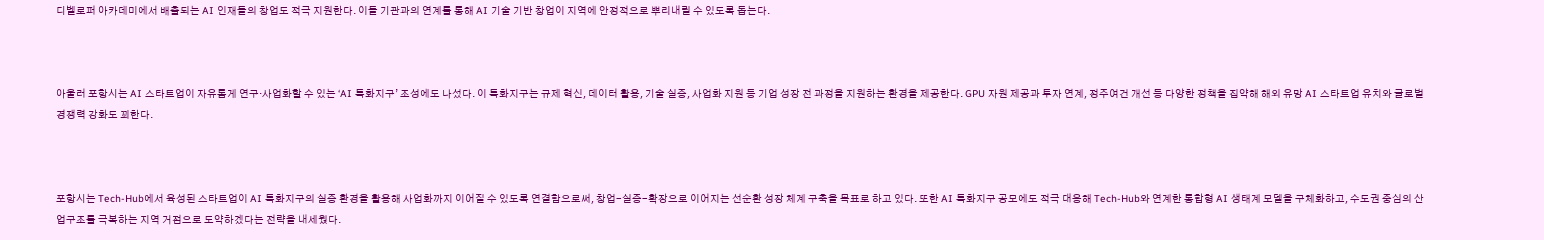디벨로퍼 아카데미에서 배출되는 AI 인재들의 창업도 적극 지원한다. 이들 기관과의 연계를 통해 AI 기술 기반 창업이 지역에 안정적으로 뿌리내릴 수 있도록 돕는다.



아울러 포항시는 AI 스타트업이 자유롭게 연구·사업화할 수 있는 ‘AI 특화지구’ 조성에도 나섰다. 이 특화지구는 규제 혁신, 데이터 활용, 기술 실증, 사업화 지원 등 기업 성장 전 과정을 지원하는 환경을 제공한다. GPU 자원 제공과 투자 연계, 정주여건 개선 등 다양한 정책을 집약해 해외 유망 AI 스타트업 유치와 글로벌 경쟁력 강화도 꾀한다.



포항시는 Tech-Hub에서 육성된 스타트업이 AI 특화지구의 실증 환경을 활용해 사업화까지 이어질 수 있도록 연결함으로써, 창업-실증-확장으로 이어지는 선순환 성장 체계 구축을 목표로 하고 있다. 또한 AI 특화지구 공모에도 적극 대응해 Tech-Hub와 연계한 통합형 AI 생태계 모델을 구체화하고, 수도권 중심의 산업구조를 극복하는 지역 거점으로 도약하겠다는 전략을 내세웠다.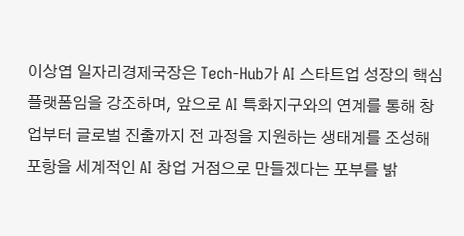이상엽 일자리경제국장은 Tech-Hub가 AI 스타트업 성장의 핵심 플랫폼임을 강조하며, 앞으로 AI 특화지구와의 연계를 통해 창업부터 글로벌 진출까지 전 과정을 지원하는 생태계를 조성해 포항을 세계적인 AI 창업 거점으로 만들겠다는 포부를 밝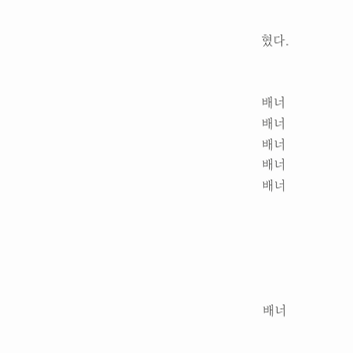혔다.


배너
배너
배너
배너
배너





배너